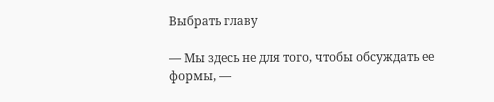Выбрать главу

— Мы здесь не для того, чтобы обсуждать ее формы, —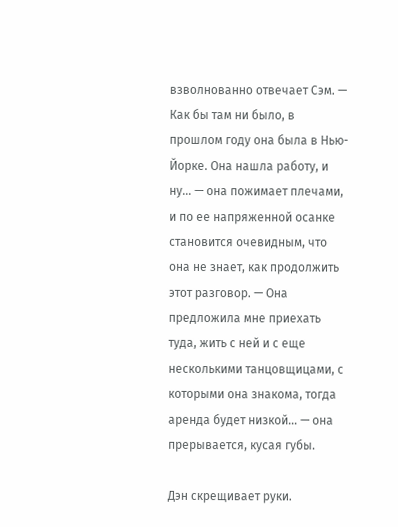взволнованно отвечает Сэм. — Как бы там ни было, в прошлом году она была в Нью-Йорке. Она нашла работу, и ну… — она пожимает плечами, и по ее напряженной осанке становится очевидным, что она не знает, как продолжить этот разговор. — Она предложила мне приехать туда, жить с ней и с еще несколькими танцовщицами, с которыми она знакома, тогда аренда будет низкой… — она прерывается, кусая губы.

Дэн скрещивает руки.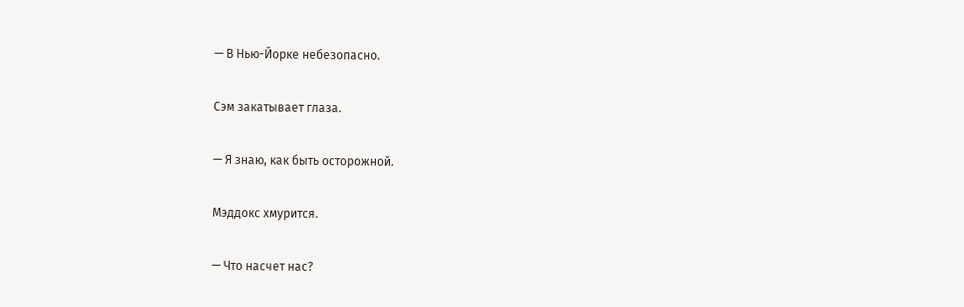— В Нью-Йорке небезопасно.

Сэм закатывает глаза.

— Я знаю, как быть осторожной.

Мэддокс хмурится.

— Что насчет нас?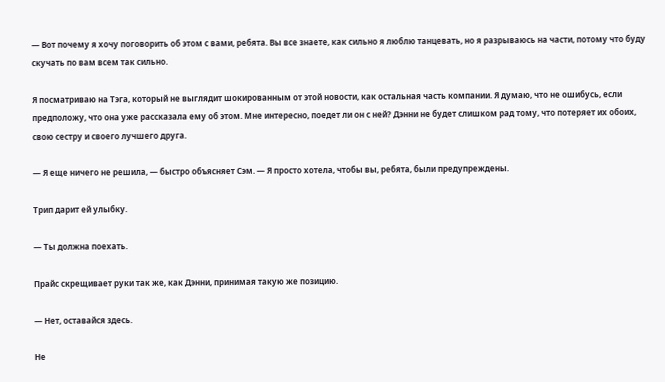— Вот почему я хочу поговорить об этом с вами, ребята. Вы все знаете, как сильно я люблю танцевать, но я разрываюсь на части, потому что буду скучать по вам всем так сильно.

Я посматриваю на Тэга, который не выглядит шокированным от этой новости, как остальная часть компании. Я думаю, что не ошибусь, если предположу, что она уже рассказала ему об этом. Мне интересно, поедет ли он с ней? Дэнни не будет слишком рад тому, что потеряет их обоих, свою сестру и своего лучшего друга.

— Я еще ничего не решила, — быстро объясняет Сэм. — Я просто хотела, чтобы вы, ребята, были предупреждены.

Трип дарит ей улыбку.

— Ты должна поехать.

Прайс скрещивает руки так же, как Дэнни, принимая такую же позицию.

— Нет, оставайся здесь.

Не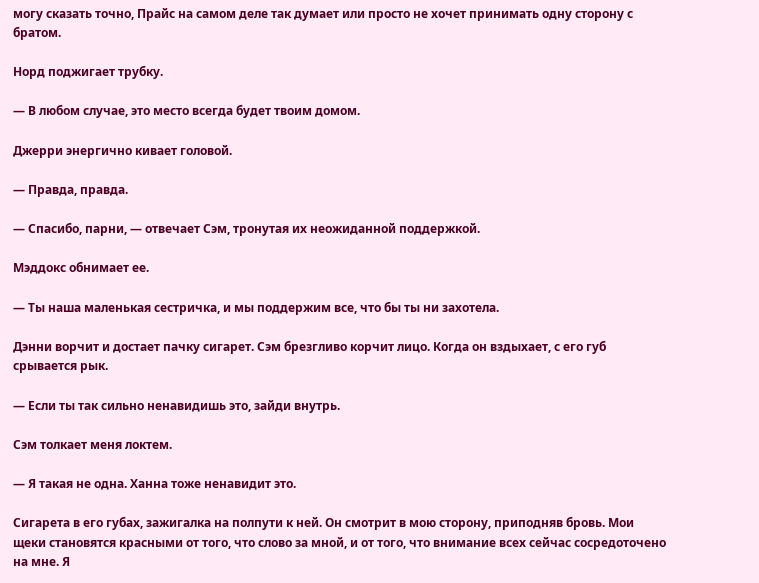могу сказать точно, Прайс на самом деле так думает или просто не хочет принимать одну сторону с братом.

Норд поджигает трубку.

— В любом случае, это место всегда будет твоим домом.

Джерри энергично кивает головой.

— Правда, правда.

— Спасибо, парни, — отвечает Сэм, тронутая их неожиданной поддержкой.

Мэддокс обнимает ее.

— Ты наша маленькая сестричка, и мы поддержим все, что бы ты ни захотела.

Дэнни ворчит и достает пачку сигарет. Сэм брезгливо корчит лицо. Когда он вздыхает, с его губ срывается рык.

— Если ты так сильно ненавидишь это, зайди внутрь.

Сэм толкает меня локтем.

— Я такая не одна. Ханна тоже ненавидит это.

Сигарета в его губах, зажигалка на полпути к ней. Он смотрит в мою сторону, приподняв бровь. Мои щеки становятся красными от того, что слово за мной, и от того, что внимание всех сейчас сосредоточено на мне. Я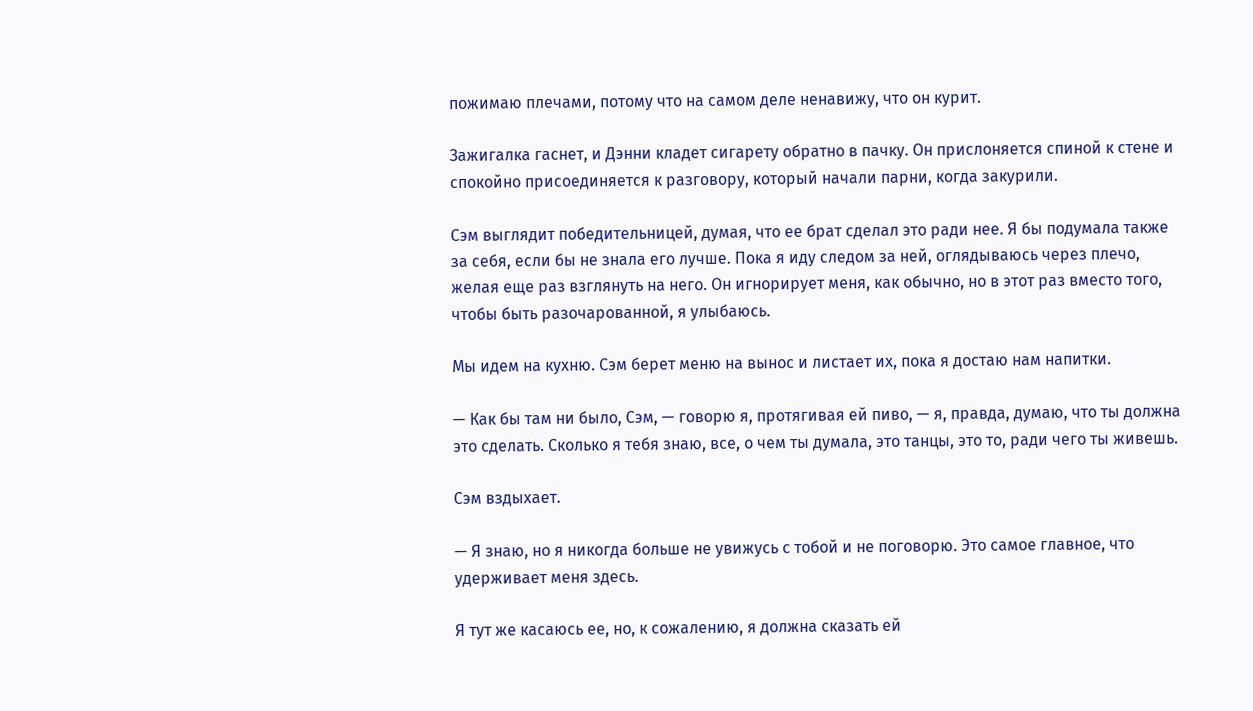пожимаю плечами, потому что на самом деле ненавижу, что он курит.

Зажигалка гаснет, и Дэнни кладет сигарету обратно в пачку. Он прислоняется спиной к стене и спокойно присоединяется к разговору, который начали парни, когда закурили.

Сэм выглядит победительницей, думая, что ее брат сделал это ради нее. Я бы подумала также за себя, если бы не знала его лучше. Пока я иду следом за ней, оглядываюсь через плечо, желая еще раз взглянуть на него. Он игнорирует меня, как обычно, но в этот раз вместо того, чтобы быть разочарованной, я улыбаюсь.

Мы идем на кухню. Сэм берет меню на вынос и листает их, пока я достаю нам напитки.

— Как бы там ни было, Сэм, — говорю я, протягивая ей пиво, — я, правда, думаю, что ты должна это сделать. Сколько я тебя знаю, все, о чем ты думала, это танцы, это то, ради чего ты живешь.

Сэм вздыхает.

— Я знаю, но я никогда больше не увижусь с тобой и не поговорю. Это самое главное, что удерживает меня здесь.

Я тут же касаюсь ее, но, к сожалению, я должна сказать ей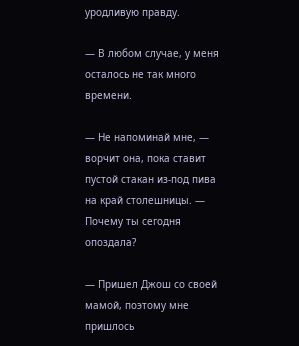уродливую правду.

— В любом случае, у меня осталось не так много времени.

— Не напоминай мне, — ворчит она, пока ставит пустой стакан из-под пива на край столешницы. — Почему ты сегодня опоздала?

— Пришел Джош со своей мамой, поэтому мне пришлось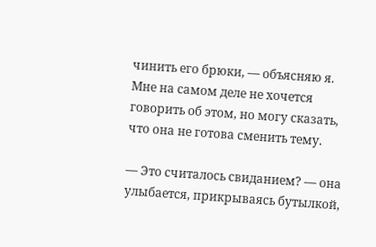чинить его брюки, — объясняю я. Мне на самом деле не хочется говорить об этом, но могу сказать, что она не готова сменить тему.

— Это считалось свиданием? — она улыбается, прикрываясь бутылкой,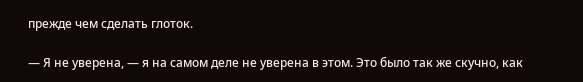прежде чем сделать глоток.

— Я не уверена, — я на самом деле не уверена в этом. Это было так же скучно, как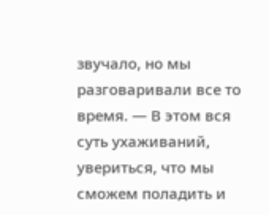звучало, но мы разговаривали все то время. — В этом вся суть ухаживаний, увериться, что мы сможем поладить и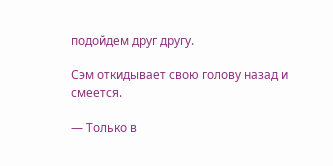подойдем друг другу.

Сэм откидывает свою голову назад и смеется.

— Только в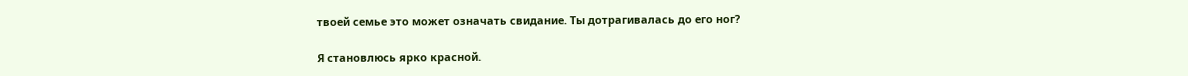твоей семье это может означать свидание. Ты дотрагивалась до его ног?

Я становлюсь ярко красной.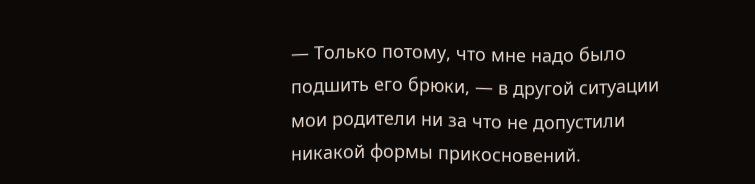— Только потому, что мне надо было подшить его брюки, — в другой ситуации мои родители ни за что не допустили никакой формы прикосновений.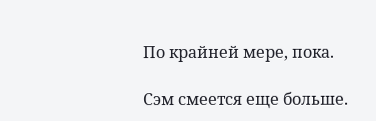По крайней мере, пока.

Сэм смеется еще больше.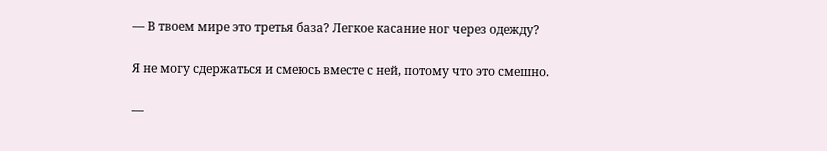— В твоем мире это третья база? Легкое касание ног через одежду?

Я не могу сдержаться и смеюсь вместе с ней, потому что это смешно.

—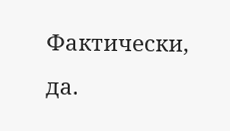Фактически, да.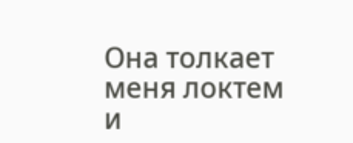Она толкает меня локтем и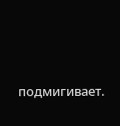подмигивает.